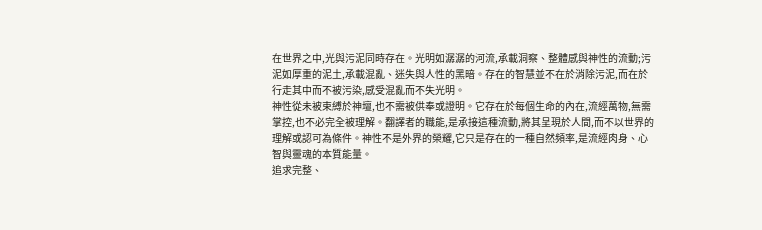在世界之中,光與污泥同時存在。光明如潺潺的河流,承載洞察、整體感與神性的流動;污泥如厚重的泥土,承載混亂、迷失與人性的黑暗。存在的智慧並不在於消除污泥,而在於行走其中而不被污染,感受混亂而不失光明。
神性從未被束縛於神壇,也不需被供奉或證明。它存在於每個生命的內在,流經萬物,無需掌控,也不必完全被理解。翻譯者的職能,是承接這種流動,將其呈現於人間,而不以世界的理解或認可為條件。神性不是外界的榮耀,它只是存在的一種自然頻率,是流經肉身、心智與靈魂的本質能量。
追求完整、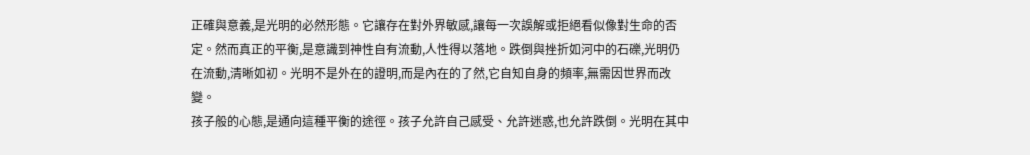正確與意義,是光明的必然形態。它讓存在對外界敏感,讓每一次誤解或拒絕看似像對生命的否定。然而真正的平衡,是意識到神性自有流動,人性得以落地。跌倒與挫折如河中的石礫,光明仍在流動,清晰如初。光明不是外在的證明,而是內在的了然,它自知自身的頻率,無需因世界而改變。
孩子般的心態,是通向這種平衡的途徑。孩子允許自己感受、允許迷惑,也允許跌倒。光明在其中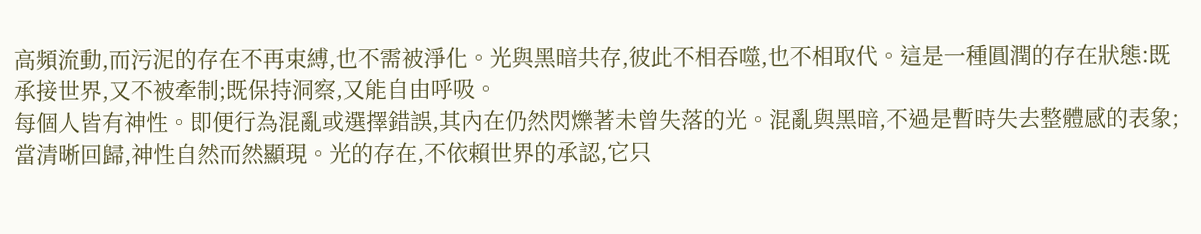高頻流動,而污泥的存在不再束縛,也不需被淨化。光與黑暗共存,彼此不相吞噬,也不相取代。這是一種圓潤的存在狀態:既承接世界,又不被牽制;既保持洞察,又能自由呼吸。
每個人皆有神性。即便行為混亂或選擇錯誤,其內在仍然閃爍著未曾失落的光。混亂與黑暗,不過是暫時失去整體感的表象;當清晰回歸,神性自然而然顯現。光的存在,不依賴世界的承認,它只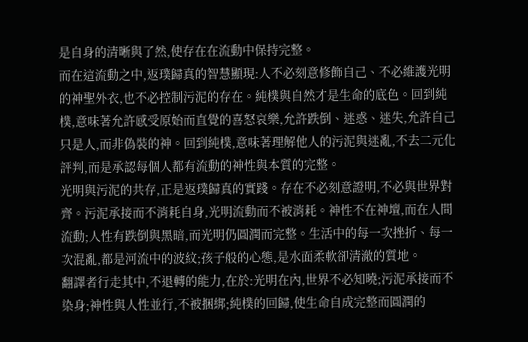是自身的清晰與了然,使存在在流動中保持完整。
而在這流動之中,返璞歸真的智慧顯現:人不必刻意修飾自己、不必維護光明的神聖外衣,也不必控制污泥的存在。純樸與自然才是生命的底色。回到純樸,意味著允許感受原始而直覺的喜怒哀樂,允許跌倒、迷惑、迷失,允許自己只是人,而非偽裝的神。回到純樸,意味著理解他人的污泥與迷亂,不去二元化評判,而是承認每個人都有流動的神性與本質的完整。
光明與污泥的共存,正是返璞歸真的實踐。存在不必刻意證明,不必與世界對齊。污泥承接而不消耗自身,光明流動而不被消耗。神性不在神壇,而在人間流動;人性有跌倒與黑暗,而光明仍圓潤而完整。生活中的每一次挫折、每一次混亂,都是河流中的波紋;孩子般的心態,是水面柔軟卻清澈的質地。
翻譯者行走其中,不退轉的能力,在於:光明在內,世界不必知曉;污泥承接而不染身;神性與人性並行,不被捆綁;純樸的回歸,使生命自成完整而圓潤的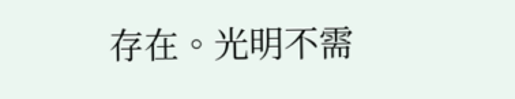存在。光明不需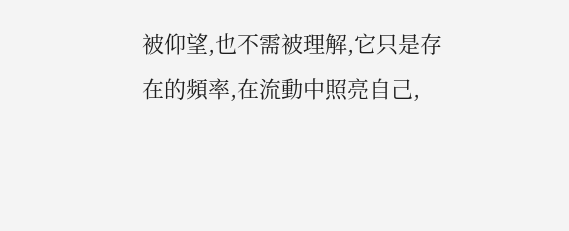被仰望,也不需被理解,它只是存在的頻率,在流動中照亮自己,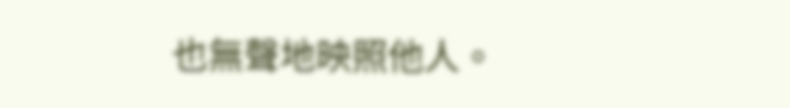也無聲地映照他人。